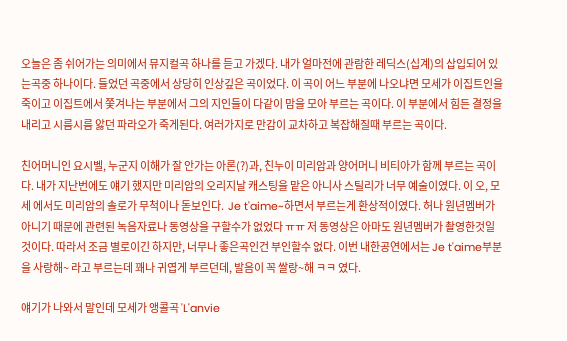오늘은 좀 쉬어가는 의미에서 뮤지컬곡 하나를 듣고 가겠다. 내가 얼마전에 관람한 레딕스(십계)의 삽입되어 있는곡중 하나이다. 들었던 곡중에서 상당히 인상깊은 곡이었다. 이 곡이 어느 부분에 나오냐면 모세가 이집트인을 죽이고 이집트에서 쫓겨나는 부분에서 그의 지인들이 다같이 맘을 모아 부르는 곡이다. 이 부분에서 힘든 결정을 내리고 시름시름 앓던 파라오가 죽게된다. 여러가지로 만감이 교차하고 복잡해질때 부르는 곡이다.

친어머니인 요시벨, 누군지 이해가 잘 안가는 아론(?)과, 친누이 미리암과 양어머니 비티아가 함께 부르는 곡이다. 내가 지난번에도 얘기 했지만 미리암의 오리지날 캐스팅을 맡은 아니사 스틸리가 너무 예술이였다. 이 오, 모세 에서도 미리암의 솔로가 무척이나 돋보인다.  Je t'aime~하면서 부르는게 환상적이였다. 허나 원년멤버가 아니기 때문에 관련된 녹음자료나 동영상을 구할수가 없었다 ㅠㅠ 저 동영상은 아마도 원년멤버가 촬영한것일 것이다. 따라서 조금 별로이긴 하지만, 너무나 좋은곡인건 부인할수 없다. 이번 내한공연에서는 Je t'aime부분을 사랑해~ 라고 부르는데 꽤나 귀엽게 부르던데, 발음이 꼭 쌀랑~해 ㅋㅋ 였다.

얘기가 나와서 말인데 모세가 앵콜곡 'L'anvie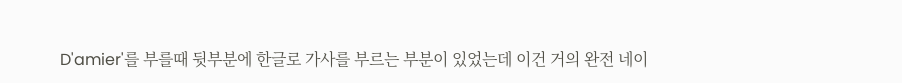D'amier'를 부를때 뒷부분에 한글로 가사를 부르는 부분이 있었는데 이건 거의 완전 네이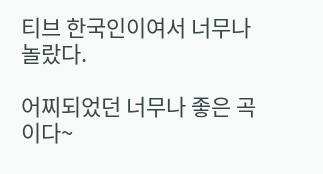티브 한국인이여서 너무나 놀랐다.

어찌되었던 너무나 좋은 곡이다~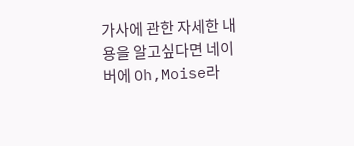가사에 관한 자세한 내용을 알고싶다면 네이버에 Oh,Moise라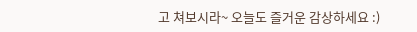고 쳐보시라~ 오늘도 즐거운 감상하세요 :)